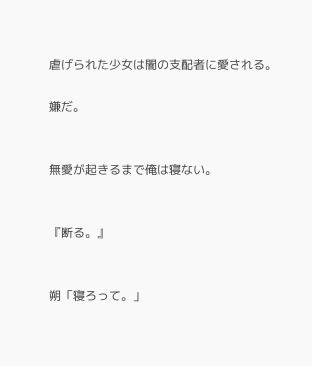虐げられた少女は闇の支配者に愛される。

嫌だ。


無愛が起きるまで俺は寝ない。


『断る。』


朔「寝ろって。」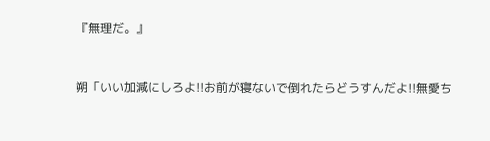『無理だ。』


朔「いい加減にしろよ!!お前が寝ないで倒れたらどうすんだよ!!無愛ち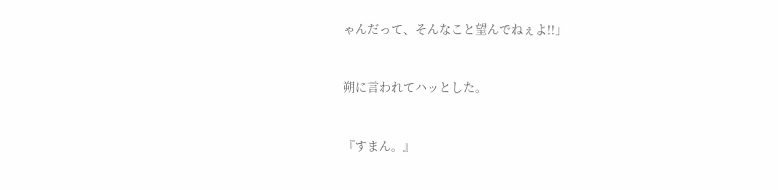ゃんだって、そんなこと望んでねぇよ!!」


朔に言われてハッとした。


『すまん。』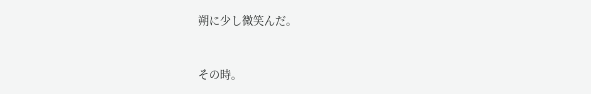朔に少し微笑んだ。


その時。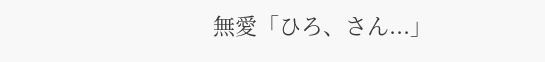無愛「ひろ、さん...」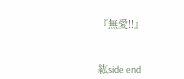『無愛!!』


紘side end